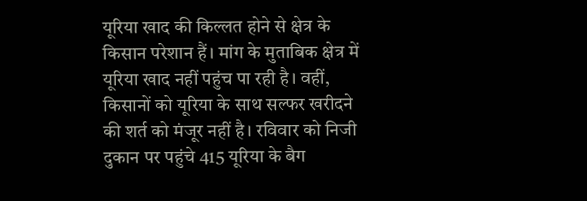यूरिया खाद की किल्लत होने से क्षेत्र के किसान परेशान हैं। मांग के मुताबिक क्षेत्र में यूरिया खाद नहीं पहुंच पा रही है। वहीं, किसानों को यूरिया के साथ सल्फर खरीदने की शर्त को मंजूर नहीं है। रविवार को निजी दुकान पर पहुंचे 415 यूरिया के बैग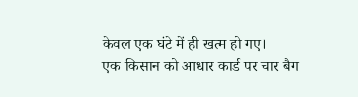केवल एक घंटे में ही खत्म हो गए।
एक किसान को आधार कार्ड पर चार बैग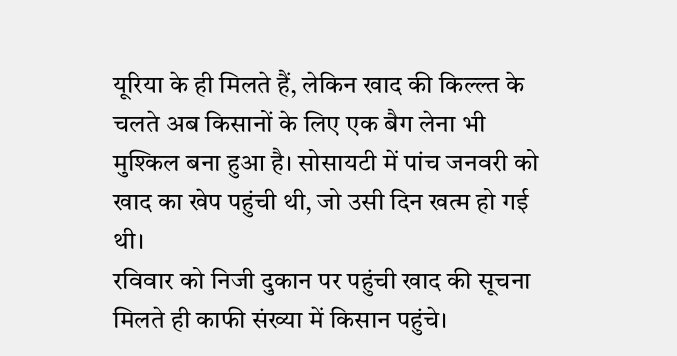यूरिया के ही मिलते हैं, लेकिन खाद की किल्ल्त के चलते अब किसानों के लिए एक बैग लेना भी मुश्किल बना हुआ है। सोसायटी में पांच जनवरी को खाद का खेप पहुंची थी, जो उसी दिन खत्म हो गई थी।
रविवार को निजी दुकान पर पहुंची खाद की सूचना मिलते ही काफी संख्या में किसान पहुंचे।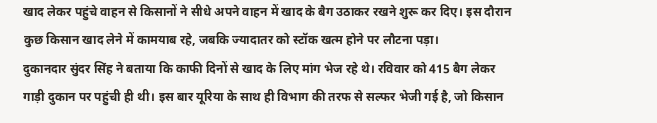खाद लेकर पहुंचे वाहन से किसानों ने सीधे अपने वाहन में खाद के बैग उठाकर रखने शुरू कर दिए। इस दौरान कुछ किसान खाद लेने में कामयाब रहे, जबकि ज्यादातर को स्टॉक खत्म होने पर लौटना पड़ा।
दुकानदार सुंदर सिंह ने बताया कि काफी दिनों से खाद के लिए मांग भेज रहे थे। रविवार को 415 बैग लेकर गाड़ी दुकान पर पहुंची ही थी। इस बार यूरिया के साथ ही विभाग की तरफ से सल्फर भेजी गई है, जो किसान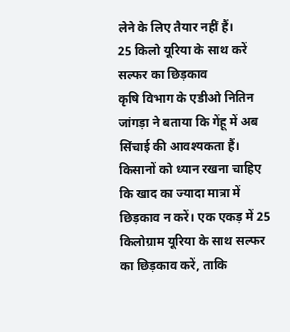लेने के लिए तैयार नहीं हैं।
25 किलो यूरिया के साथ करें सल्फर का छिड़काव
कृषि विभाग के एडीओ नितिन जांगड़ा ने बताया कि गेंहू में अब सिंचाई की आवश्यकता हैं। किसानों को ध्यान रखना चाहिए कि खाद का ज्यादा मात्रा में छिड़काव न करें। एक एकड़ में 25 किलोग्राम यूरिया के साथ सल्फर का छिड़काव करें, ताकि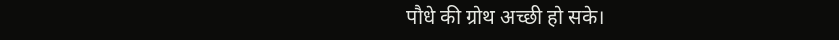पौधे की ग्रोथ अच्छी हो सके।